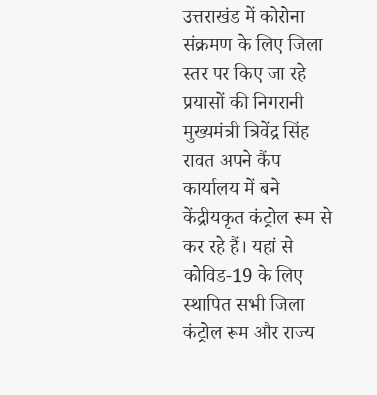उत्तराखंड में कोरोना संक्रमण के लिए जिला स्तर पर किए जा रहे प्रयासों की निगरानी मुख्यमंत्री त्रिवेंद्र सिंह रावत अपने कैंप कार्यालय में बने केंद्रीयकृत कंट्रोल रूम से कर रहे हैं। यहां से कोविड-19 के लिए स्थापित सभी जिला कंट्रोल रूम और राज्य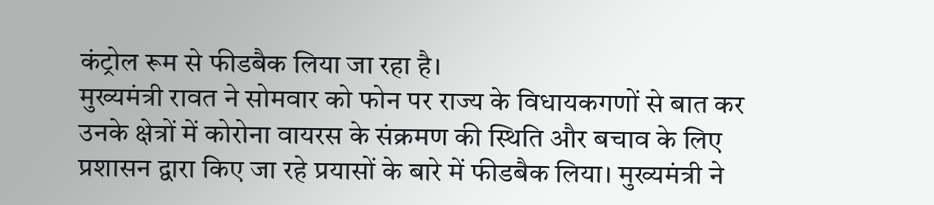कंट्रोल रूम से फीडबैक लिया जा रहा है।
मुख्यमंत्री रावत ने सोमवार को फोन पर राज्य के विधायकगणों से बात कर उनके क्षेत्रों में कोरोना वायरस के संक्रमण की स्थिति और बचाव के लिए प्रशासन द्वारा किए जा रहे प्रयासों के बारे में फीडबैक लिया। मुख्यमंत्री ने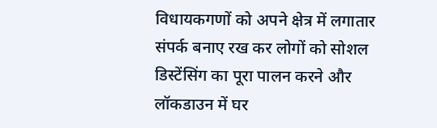विधायकगणों को अपने क्षेत्र में लगातार संपर्क बनाए रख कर लोगों को सोशल डिस्टेंसिंग का पूरा पालन करने और लॉकडाउन में घर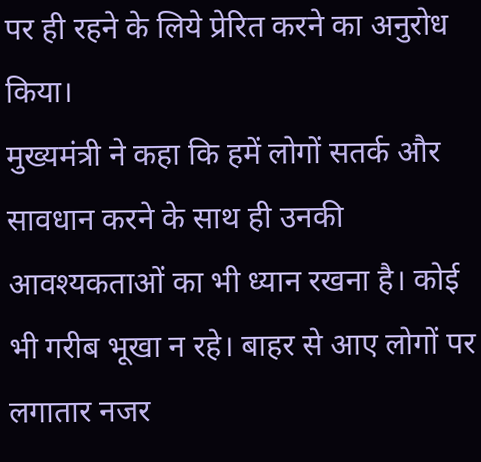पर ही रहने के लिये प्रेरित करने का अनुरोध किया।
मुख्यमंत्री ने कहा कि हमें लोगों सतर्क और सावधान करने के साथ ही उनकी आवश्यकताओं का भी ध्यान रखना है। कोई भी गरीब भूखा न रहे। बाहर से आए लोगों पर लगातार नजर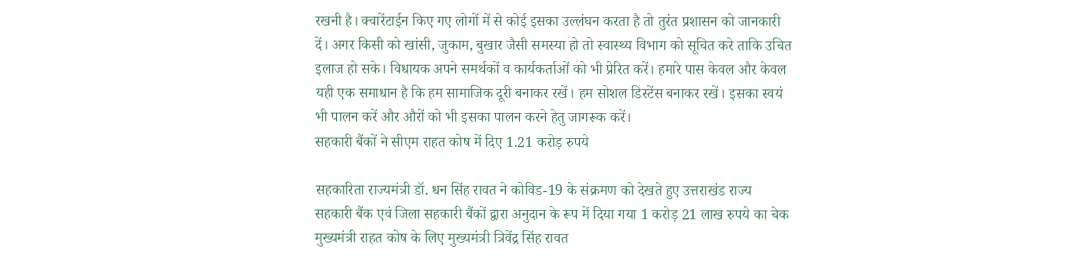रखनी है। क्वारेंटाईन किए गए लोगों में से कोई इसका उल्लंघन करता है तो तुरंत प्रशासन को जानकारी दें। अगर किसी को खांसी, जुकाम, बुखार जैसी समस्या हो तो स्वास्थ्य विभाग को सूचित करे ताकि उचित इलाज हो सके। विधायक अपने समर्थकों व कार्यकर्ताओं को भी प्रेरित करें। हमारे पास केवल और केवल यही एक समाधान है कि हम सामाजिक दूरी बनाकर रखें। हम सोशल डिस्टेंस बनाकर रखें। इसका स्वयं भी पालन करें और औरों को भी इसका पालन करने हेतु जागरूक करें।
सहकारी बैंकों ने सीएम राहत कोष में दिए 1.21 करोड़ रुपये

सहकारिता राज्यमंत्री डॉ. धन सिंह रावत ने कोविड-19 के संक्रमण को देखते हुए उत्तराखंड राज्य सहकारी बैंक एवं जिला सहकारी बैंकों द्वारा अनुदान के रूप में दिया गया 1 करोड़ 21 लाख रुपये का चेक मुख्यमंत्री राहत कोष के लिए मुख्यमंत्री त्रिवेंद्र सिंह रावत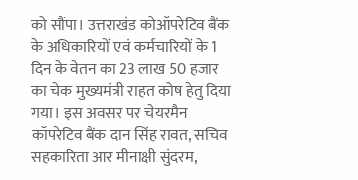को सौंपा। उत्तराखंड कोऑपरेटिव बैंक के अधिकारियों एवं कर्मचारियों के 1 दिन के वेतन का 23 लाख 50 हजार का चेक मुख्यमंत्री राहत कोष हेतु दिया गया। इस अवसर पर चेयरमैन कॉपरेटिव बैंक दान सिंह रावत, सचिव सहकारिता आर मीनाक्षी सुंदरम,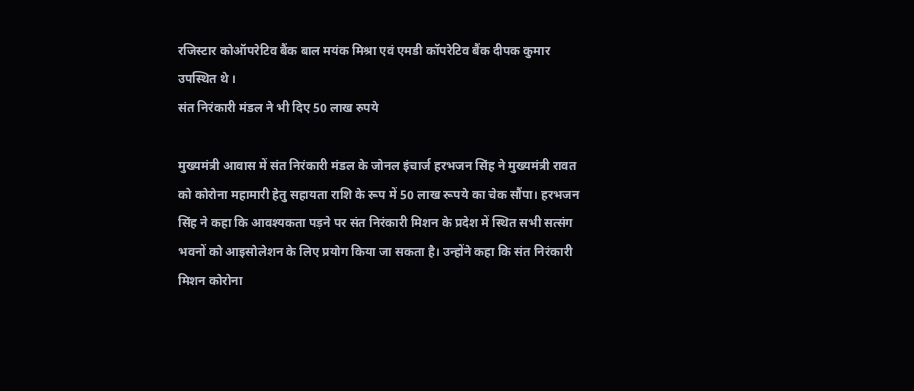रजिस्टार कोऑपरेटिव बैंक बाल मयंक मिश्रा एवं एमडी कॉपरेटिव बैंक दीपक कुमार उपस्थित थे ।
संत निरंकारी मंडल ने भी दिए 50 लाख रुपये

मुख्यमंत्री आवास में संत निरंकारी मंडल के जोनल इंचार्ज हरभजन सिंह ने मुख्यमंत्री रावत को कोरोना महामारी हेतु सहायता राशि के रूप में 50 लाख रूपये का चेक सौंपा। हरभजन सिंह ने कहा कि आवश्यकता पड़ने पर संत निरंकारी मिशन के प्रदेश में स्थित सभी सत्संग भवनों को आइसोलेशन के लिए प्रयोग किया जा सकता है। उन्होंने कहा कि संत निरंकारी मिशन कोरोना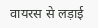वायरस से लड़ाई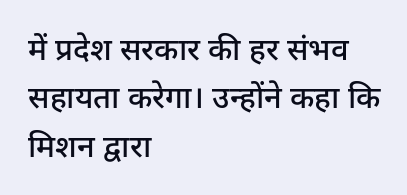में प्रदेश सरकार की हर संभव सहायता करेगा। उन्होंने कहा कि मिशन द्वारा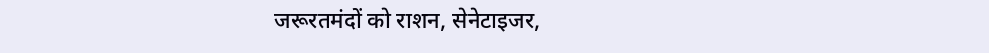जरूरतमंदों को राशन, सेनेटाइजर,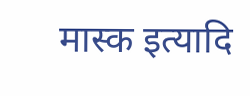मास्क इत्यादि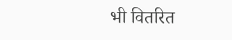भी वितरित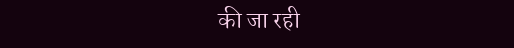की जा रही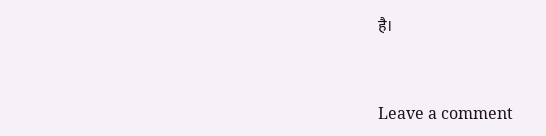है।


Leave a comment